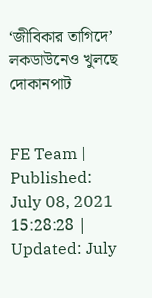‘জীবিকার তাগিদে’ লকডাউনেও খুলছে দোকানপাট


FE Team | Published: July 08, 2021 15:28:28 | Updated: July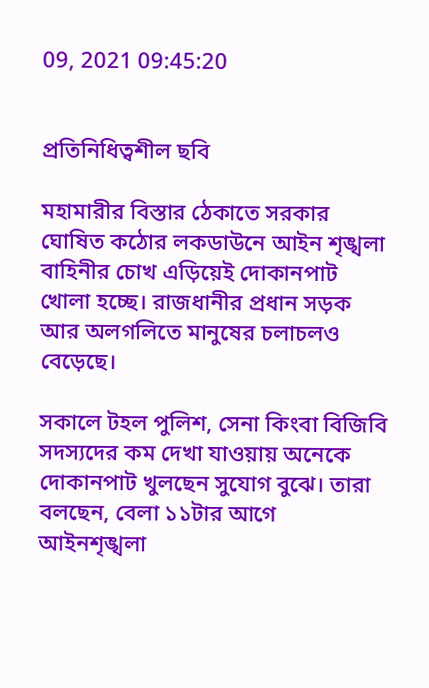09, 2021 09:45:20


প্রতিনিধিত্বশীল ছবি

মহামারীর বিস্তার ঠেকাতে সরকার ঘোষিত কঠোর লকডাউনে আইন শৃঙ্খলা বাহিনীর চোখ এড়িয়েই দোকানপাট খোলা হচ্ছে। রাজধানীর প্রধান সড়ক আর অলগলিতে মানুষের চলাচলও বেড়েছে।

সকালে টহল পুলিশ, সেনা কিংবা বিজিবি সদস্যদের কম দেখা যাওয়ায় অনেকে দোকানপাট খুলছেন সুযোগ বুঝে। তারা বলছেন, বেলা ১১টার আগে আইনশৃঙ্খলা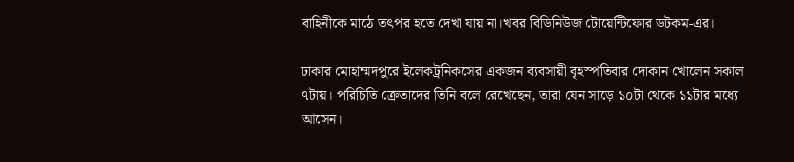বাহিনীকে মাঠে তৎপর হতে দেখা যায় না।খবর বিডিনিউজ টোয়েন্টিফোর ডটকম-এর।

ঢাকার মোহাম্মদপুরে ইলেকট্রনিকসের একজন ব্যবসায়ী বৃহস্পতিবার দোকান খোলেন সকাল ৭টায়। পরিচিতি ক্রেতাদের তিনি বলে রেখেছেন, তারা যেন সাড়ে ১০টা থেকে ১১টার মধ্যে আসেন।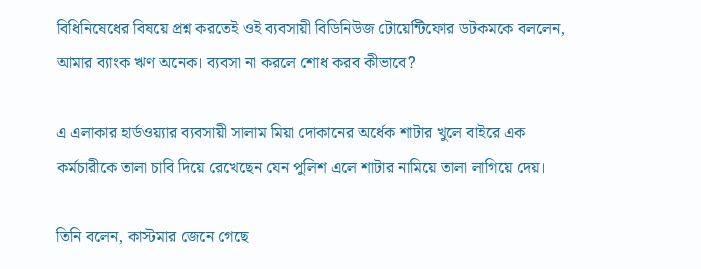বিধিনিষেধের বিষয়ে প্রশ্ন করতেই ওই ব্যবসায়ী বিডিনিউজ টোয়েন্টিফোর ডটকমকে বললেন, আমার ব্যাংক ঋণ অনেক। ব্যবসা না করলে শোধ করব কীভাবে?

এ এলাকার হার্ডওয়্যার ব্যবসায়ী সালাম মিয়া দোকানের অর্ধেক শাটার খুলে বাইরে এক কর্মচারীকে তালা চাবি দিয়ে রেখেছেন যেন পুলিশ এলে শাটার নামিয়ে তালা লাগিয়ে দেয়।

তিনি বলেন, কাস্টমার জেনে গেছে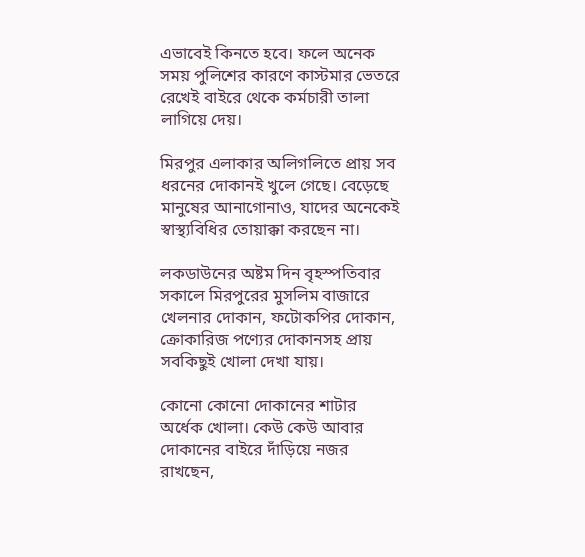এভাবেই কিনতে হবে। ফলে অনেক সময় পুলিশের কারণে কাস্টমার ভেতরে রেখেই বাইরে থেকে কর্মচারী তালা লাগিয়ে দেয়।

মিরপুর এলাকার অলিগলিতে প্রায় সব ধরনের দোকানই খুলে গেছে। বেড়েছে মানুষের আনাগোনাও, যাদের অনেকেই স্বাস্থ্যবিধির তোয়াক্কা করছেন না।

লকডাউনের অষ্টম দিন বৃহস্পতিবার সকালে মিরপুরের মুসলিম বাজারে খেলনার দোকান, ফটোকপির দোকান, ক্রোকারিজ পণ্যের দোকানসহ প্রায় সবকিছুই খোলা দেখা যায়।

কোনো কোনো দোকানের শাটার অর্ধেক খোলা। কেউ কেউ আবার দোকানের বাইরে দাঁড়িয়ে নজর রাখছেন,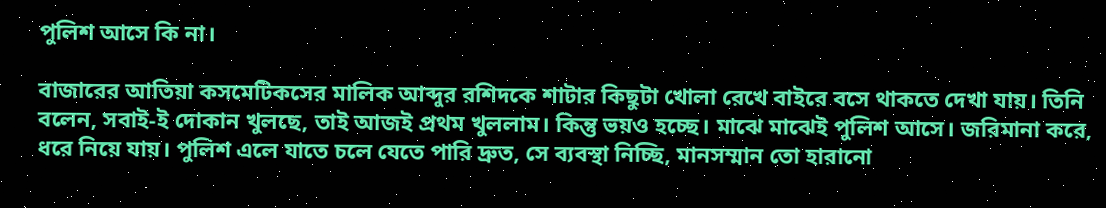পুলিশ আসে কি না।

বাজারের আতিয়া কসমেটিকসের মালিক আব্দুর রশিদকে শাটার কিছুটা খোলা রেখে বাইরে বসে থাকতে দেখা যায়। তিনি বলেন, সবাই-ই দোকান খুলছে, তাই আজই প্রথম খুললাম। কিন্তু ভয়ও হচ্ছে। মাঝে মাঝেই পুলিশ আসে। জরিমানা করে, ধরে নিয়ে যায়। পুলিশ এলে যাতে চলে যেতে পারি দ্রুত, সে ব্যবস্থা নিচ্ছি, মানসম্মান তো হারানো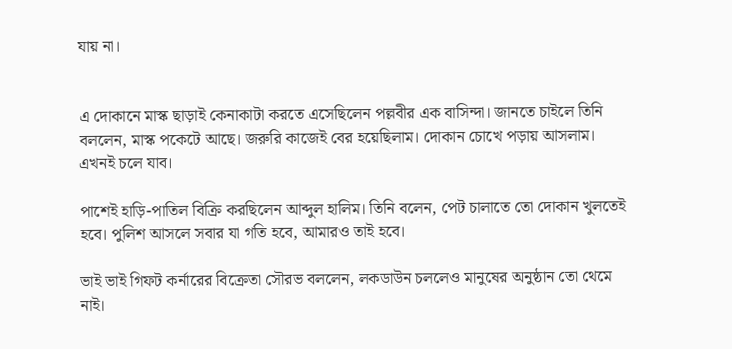যায় না।


এ দোকানে মাস্ক ছাড়াই কেনাকাটা করতে এসেছিলেন পল্লবীর এক বাসিন্দা। জানতে চাইলে তিনি বললেন, মাস্ক পকেটে আছে। জরুরি কাজেই বের হয়েছিলাম। দোকান চোখে পড়ায় আসলাম। এখনই চলে যাব।

পাশেই হাড়ি-পাতিল বিক্রি করছিলেন আব্দুল হালিম। তিনি বলেন, পেট চালাতে তো দোকান খুলতেই হবে। পুলিশ আসলে সবার যা গতি হবে, আমারও তাই হবে।

ভাই ভাই গিফট কর্নারের বিক্রেতা সৌরভ বললেন, লকডাউন চললেও মানুষের অনুষ্ঠান তো থেমে নাই।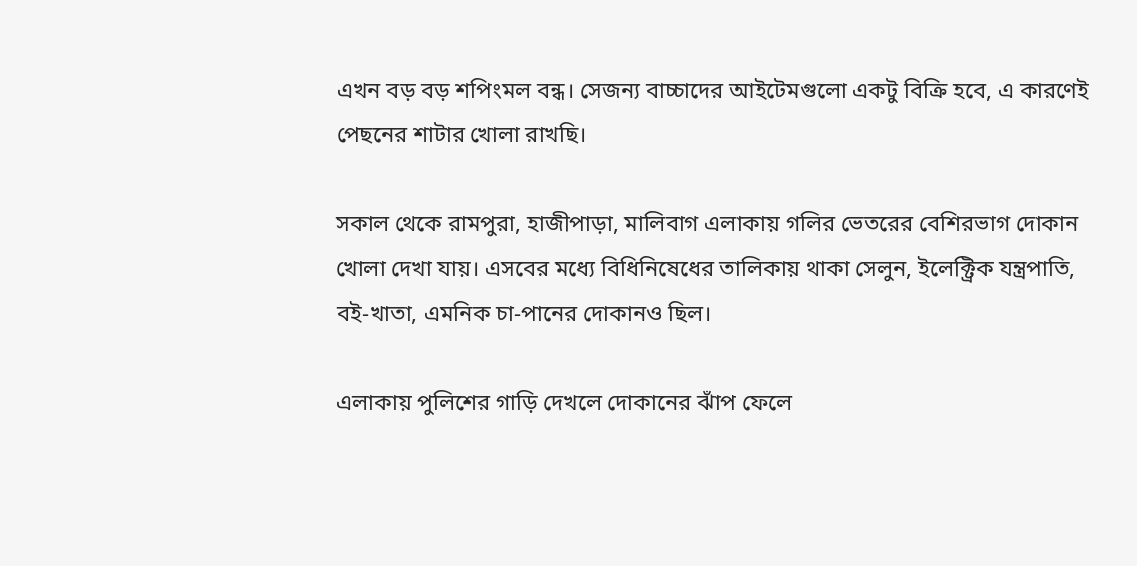এখন বড় বড় শপিংমল বন্ধ। সেজন্য বাচ্চাদের আইটেমগুলো একটু বিক্রি হবে, এ কারণেই পেছনের শাটার খোলা রাখছি।

সকাল থেকে রামপুরা, হাজীপাড়া, মালিবাগ এলাকায় গলির ভেতরের বেশিরভাগ দোকান খোলা দেখা যায়। এসবের মধ্যে বিধিনিষেধের তালিকায় থাকা সেলুন, ইলেক্ট্রিক যন্ত্রপাতি, বই-খাতা, এমনিক চা-পানের দোকানও ছিল।

এলাকায় পুলিশের গাড়ি দেখলে দোকানের ঝাঁপ ফেলে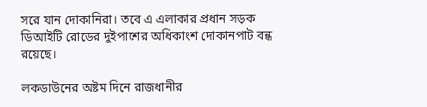সরে যান দোকানিরা। তবে এ এলাকার প্রধান সড়ক ডিআইটি রোডের দুইপাশের অধিকাংশ দোকানপাট বন্ধ রয়েছে।

লকডাউনের অষ্টম দিনে রাজধানীর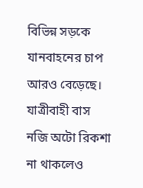বিভিন্ন সড়কে যানবাহনের চাপ আরও বেড়েছে। যাত্রীবাহী বাস নজি অটো রিকশা না থাকলেও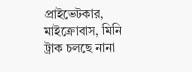প্রাইভেটকার, মাইক্রোবাস, মিনি ট্রাক চলছে নানা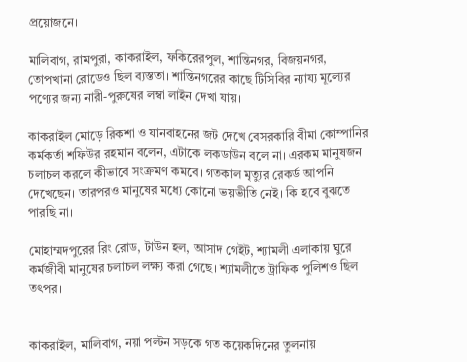প্রয়োজনে।

মালিবাগ, রামপুরা, কাকরাইল, ফকিরেরপুল, শান্তিনগর, বিজয়নগর, তোপখানা রোডেও ছিল ব্যস্ততা। শান্তিনগরের কাছে টিসিবির ন্যায্য মূল্যের পণ্যের জন্য নারী-পুরুষের লম্বা লাইন দেখা যায়।

কাকরাইল মোড়ে রিকশা ও যানবাহনের জট দেখে বেসরকারি বীমা কোম্পানির কর্মকর্তা শফিউর রহমান বলেন, এটাকে লকডাউন বলে না। এরকম মানুষজন চলাচল করলে কীভাবে সংক্রমণ কমবে। গতকাল মৃত্যুর রেকর্ড আপনি দেখেছেন। তারপরও মানুষের মধ্যে কোনো ভয়ভীতি নেই। কি হবে বুঝতে পারছি না।

মোহাম্মদপুরের রিং রোড, টাউন হল, আসাদ গেইট, শ্যামলী এলাকায় ঘুরে কর্মজীবী মানুষের চলাচল লক্ষ্য করা গেছে। শ্যামলীতে ট্রাফিক পুলিশও ছিল তৎপর।


কাকরাইল, মালিবাগ, নয়া পল্টন সড়কে গত কয়েকদিনের তুলনায়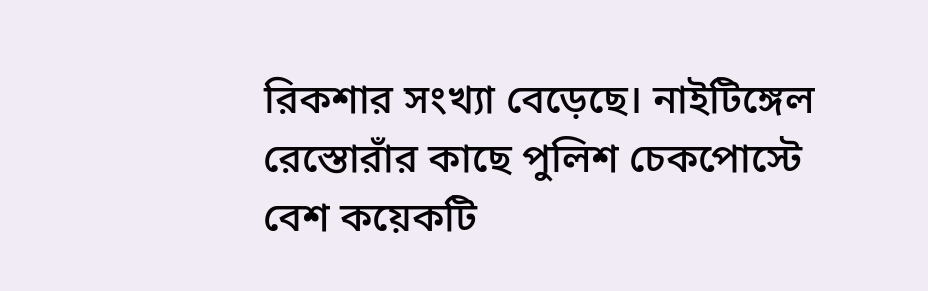রিকশার সংখ্যা বেড়েছে। নাইটিঙ্গেল রেস্তোরাঁর কাছে পুলিশ চেকপোস্টে বেশ কয়েকটি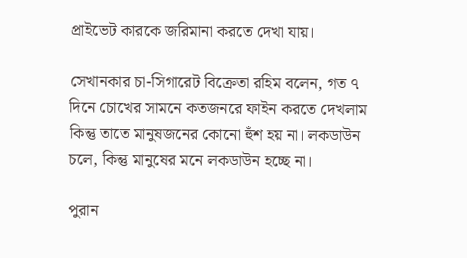প্রাইভেট কারকে জরিমানা করতে দেখা যায়।

সেখানকার চা-সিগারেট বিক্রেতা রহিম বলেন, গত ৭ দিনে চোখের সামনে কতজনরে ফাইন করতে দেখলাম কিন্তু তাতে মানুষজনের কোনো হুঁশ হয় না। লকডাউন চলে, কিন্তু মানুষের মনে লকডাউন হচ্ছে না।

পুরান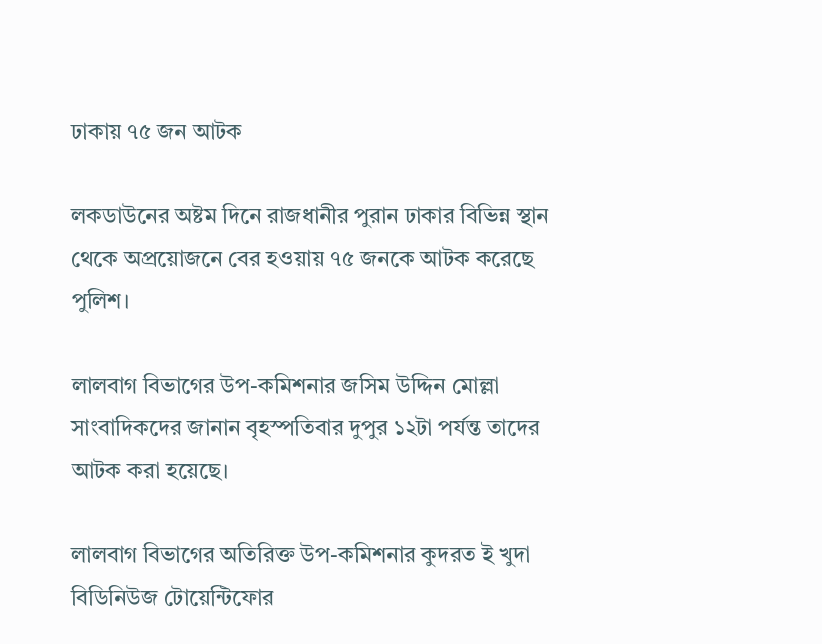ঢাকায় ৭৫ জন আটক

লকডাউনের অষ্টম দিনে রাজধানীর পুরান ঢাকার বিভিন্ন স্থান থেকে অপ্রয়োজনে বের হওয়ায় ৭৫ জনকে আটক করেছে পুলিশ।

লালবাগ বিভাগের উপ-কমিশনার জসিম উদ্দিন মোল্লা সাংবাদিকদের জানান বৃহস্পতিবার দুপুর ১২টা পর্যন্ত তাদের আটক করা হয়েছে।

লালবাগ বিভাগের অতিরিক্ত উপ-কমিশনার কুদরত ই খুদা বিডিনিউজ টোয়েন্টিফোর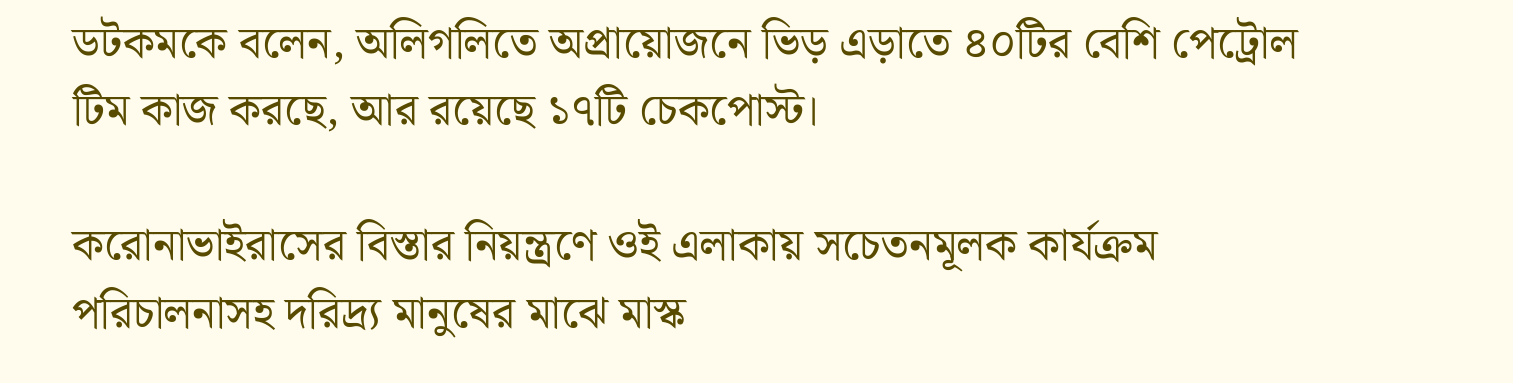ডটকমকে বলেন, অলিগলিতে অপ্রায়োজনে ভিড় এড়াতে ৪০টির বেশি পেট্রোল টিম কাজ করছে, আর রয়েছে ১৭টি চেকপোস্ট।

করোনাভাইরাসের বিস্তার নিয়ন্ত্রণে ওই এলাকায় সচেতনমূলক কার্যক্রম পরিচালনাসহ দরিদ্র্য মানুষের মাঝে মাস্ক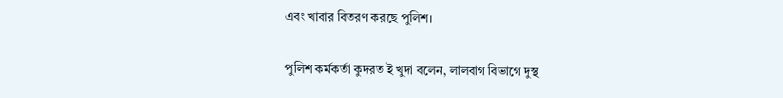এবং খাবার বিতরণ করছে পুলিশ।

পুলিশ কর্মকর্তা কুদরত ই খুদা বলেন, লালবাগ বিভাগে দুস্থ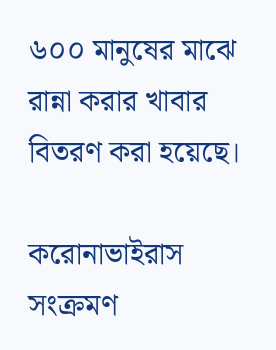৬০০ মানুষের মাঝে রান্না করার খাবার বিতরণ করা হয়েছে।

করোনাভাইরাস সংক্রমণ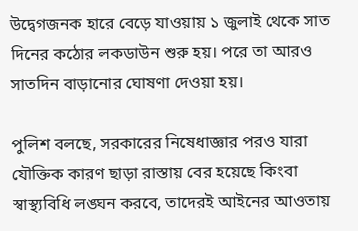উদ্বেগজনক হারে বেড়ে যাওয়ায় ১ জুলাই থেকে সাত দিনের কঠোর লকডাউন শুরু হয়। পরে তা আরও সাতদিন বাড়ানোর ঘোষণা দেওয়া হয়।

পুলিশ বলছে, সরকারের নিষেধাজ্ঞার পরও যারা যৌক্তিক কারণ ছাড়া রাস্তায় বের হয়েছে কিংবা স্বাস্থ্যবিধি লঙ্ঘন করবে, তাদেরই আইনের আওতায়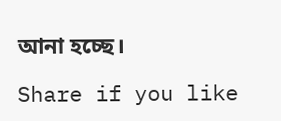আনা হচ্ছে।

Share if you like